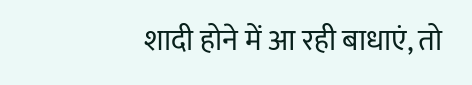शादी होने में आ रही बाधाएं, तो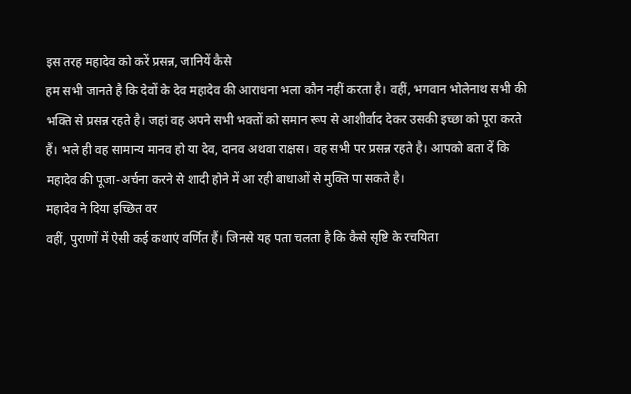इस तरह महादेव को करें प्रसन्न, जानियें कैसे
हम सभी जानते है कि देवों के देव महादेव की आराधना भला कौन नहीं करता है। वहीं, भगवान भोलेनाथ सभी की भक्ति से प्रसन्न रहते है। जहां वह अपने सभी भक्तों को समान रूप से आशीर्वाद देकर उसकी इच्छा को पूरा करते हैं। भले ही वह सामान्य मानव हो या देव, दानव अथवा राक्षस। वह सभी पर प्रसन्न रहते है। आपको बता दें कि महादेव की पूजा-अर्चना करने से शादी होने में आ रही बाधाओं से मुक्ति पा सकते है।
महादेव ने दिया इच्छित वर
वहीं, पुराणों में ऐसी कई कथाएं वर्णित हैं। जिनसे यह पता चलता है कि कैसे सृष्टि के रचयिता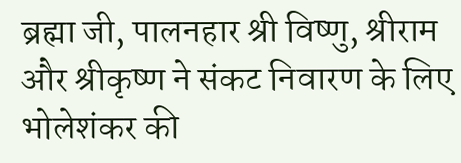ब्रह्मा जी, पालनहार श्री विष्णु, श्रीराम और श्रीकृष्ण ने संकट निवारण के लिए भोलेशंकर की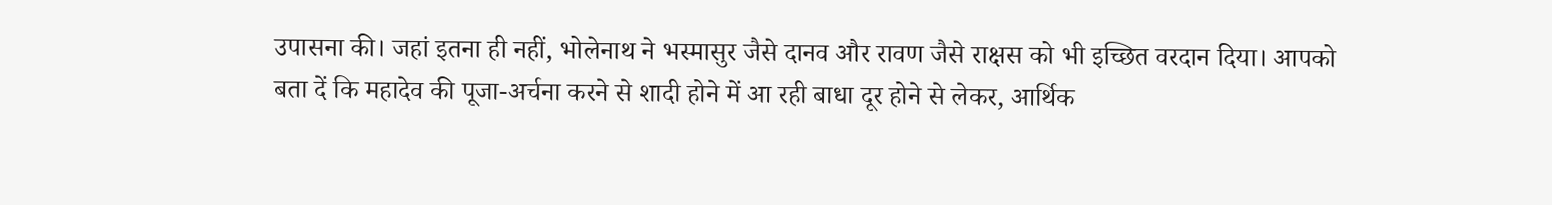उपासना की। जहां इतना ही नहीं, भोलेनाथ ने भस्मासुर जैसे दानव और रावण जैसे राक्षस को भी इच्छित वरदान दिया। आपको बता दें कि महादेव की पूजा-अर्चना करने से शादी होने में आ रही बाधा दूर होने से लेकर, आर्थिक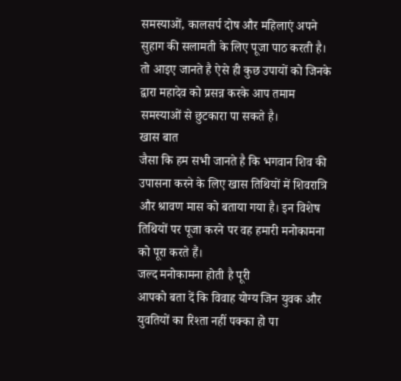समस्याओं, कालसर्प दोष और महिलाएं अपने सुहाग की सलामती के लिए पूजा पाठ करती है। तो आइए जानते है ऐसे ही कुछ उपायों को जिनके द्वारा महादेव को प्रसन्न करके आप तमाम समस्याओं से छुटकारा पा सकते है।
खास बात
जैसा कि हम सभी जानते है कि भगवान शिव की उपासना करने के लिए खास तिथियों में शिवरात्रि और श्रावण मास को बताया गया है। इन विशेष तिथियों पर पूजा करने पर वह हमारी मनोकामना को पूरा करते हैं।
जल्द मनोकामना होती है पूरी
आपको बता दें कि विवाह योग्य जिन युवक और युवतियों का रिश्ता नहीं पक्का हो पा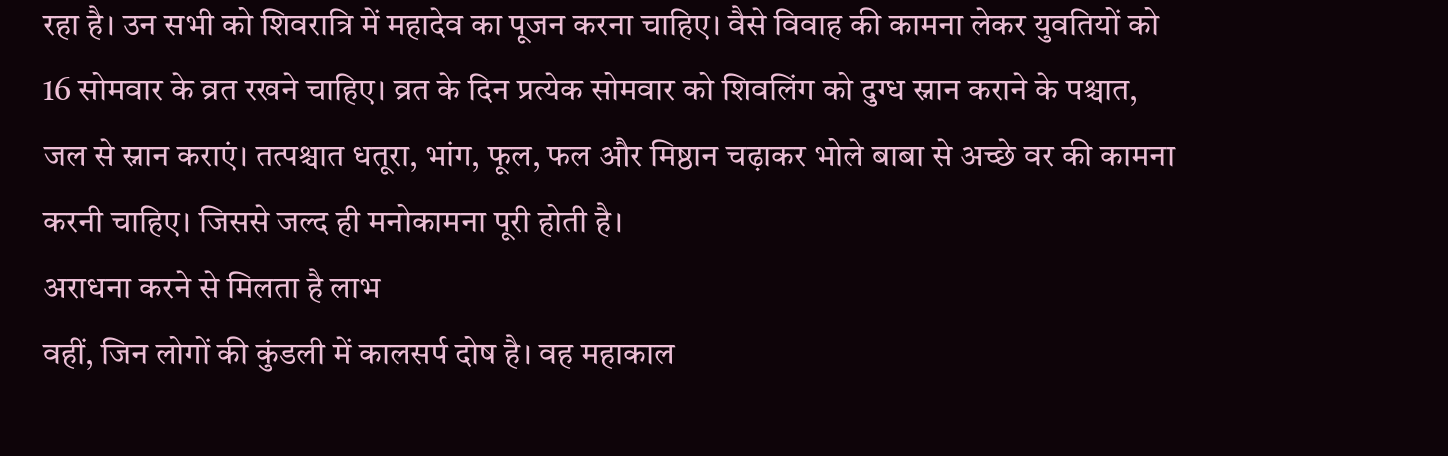रहा है। उन सभी को शिवरात्रि में महादेव का पूजन करना चाहिए। वैसे विवाह की कामना लेकर युवतियों को 16 सोमवार के व्रत रखने चाहिए। व्रत के दिन प्रत्येक सोमवार को शिवलिंग को दुग्ध स्नान कराने के पश्चात, जल से स्नान कराएं। तत्पश्चात धतूरा, भांग, फूल, फल और मिष्ठान चढ़ाकर भोले बाबा से अच्छे वर की कामना करनी चाहिए। जिससे जल्द ही मनोकामना पूरी होती है।
अराधना करने से मिलता है लाभ
वहीं, जिन लोगों की कुंडली में कालसर्प दोष है। वह महाकाल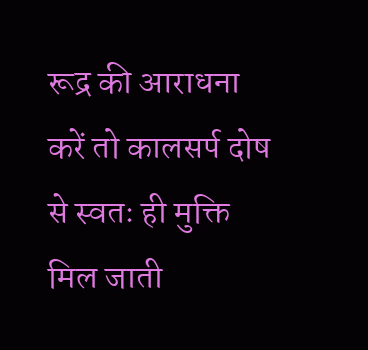रूद्र की आराधना करें तो कालसर्प दोष से स्वतः ही मुक्ति मिल जाती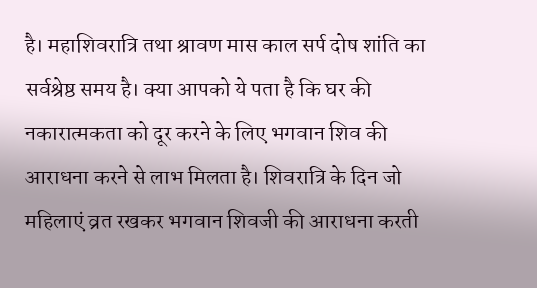है। महाशिवरात्रि तथा श्रावण मास काल सर्प दोष शांति का सर्वश्रेष्ठ समय है। क्या आपको ये पता है कि घर की नकारात्मकता को दूर करने के लिए भगवान शिव की आराधना करने से लाभ मिलता है। शिवरात्रि के दिन जो महिलाएं व्रत रखकर भगवान शिवजी की आराधना करती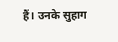हैं। उनके सुहाग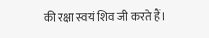की रक्षा स्वयं शिव जी करते हैं।